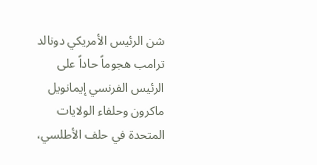شن الرئيس الأمريكي دونالد ترامب هجوماً حاداً على الرئيس الفرنسي إيمانويل ماكرون وحلفاء الولايات المتحدة في حلف الأطلسي،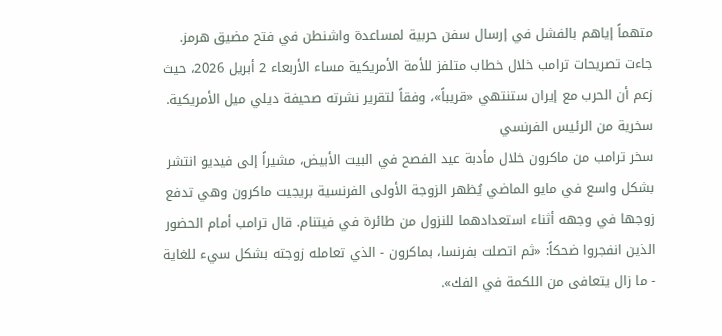متهماً إياهم بالفشل في إرسال سفن حربية لمساعدة واشنطن في فتح مضيق هرمز. جاءت تصريحات ترامب خلال خطاب متلفز للأمة الأمريكية مساء الأربعاء 2 أبريل 2026، حيث زعم أن الحرب مع إيران ستنتهي «قريباً»، وفقاً لتقرير نشرته صحيفة ديلي ميل الأمريكية.
سخرية من الرئيس الفرنسي
سخر ترامب من ماكرون خلال مأدبة عيد الفصح في البيت الأبيض، مشيراً إلى فيديو انتشر بشكل واسع في مايو الماضي يُظهر الزوجة الأولى الفرنسية بريجيت ماكرون وهي تدفع زوجها في وجهه أثناء استعدادهما للنزول من طائرة في فيتنام. قال ترامب أمام الحضور الذين انفجروا ضحكاً: «ثم اتصلت بفرنسا، بماكرون - الذي تعامله زوجته بشكل سيء للغاية - ما زال يتعافى من اللكمة في الفك».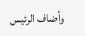وأضاف الرئيس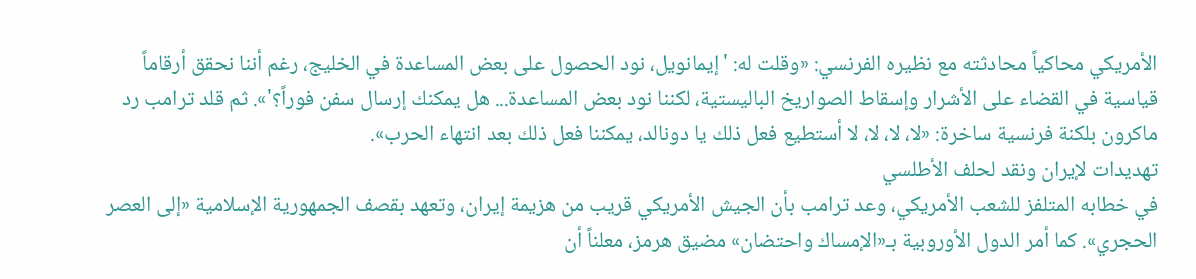الأمريكي محاكياً محادثته مع نظيره الفرنسي: «وقلت له: 'إيمانويل، نود الحصول على بعض المساعدة في الخليج، رغم أننا نحقق أرقاماً قياسية في القضاء على الأشرار وإسقاط الصواريخ الباليستية، لكننا نود بعض المساعدة... هل يمكنك إرسال سفن فوراً؟'». ثم قلد ترامب رد ماكرون بلكنة فرنسية ساخرة: «لا، لا، لا، لا أستطيع فعل ذلك يا دونالد، يمكننا فعل ذلك بعد انتهاء الحرب».
تهديدات لإيران ونقد لحلف الأطلسي
في خطابه المتلفز للشعب الأمريكي، وعد ترامب بأن الجيش الأمريكي قريب من هزيمة إيران، وتعهد بقصف الجمهورية الإسلامية «إلى العصر الحجري». كما أمر الدول الأوروبية بـ«الإمساك واحتضان» مضيق هرمز، معلناً أن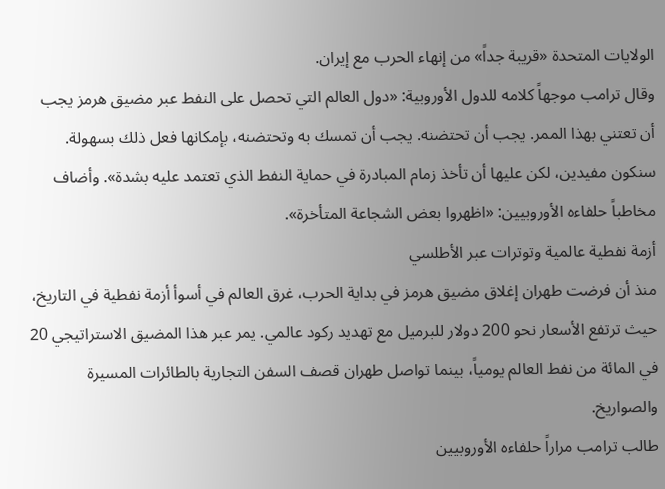الولايات المتحدة «قريبة جداً» من إنهاء الحرب مع إيران.
وقال ترامب موجهاً كلامه للدول الأوروبية: «دول العالم التي تحصل على النفط عبر مضيق هرمز يجب أن تعتني بهذا الممر. يجب أن تحتضنه. يجب أن تمسك به وتحتضنه، بإمكانها فعل ذلك بسهولة. سنكون مفيدين، لكن عليها أن تأخذ زمام المبادرة في حماية النفط الذي تعتمد عليه بشدة». وأضاف مخاطباً حلفاءه الأوروبيين: «اظهروا بعض الشجاعة المتأخرة».
أزمة نفطية عالمية وتوترات عبر الأطلسي
منذ أن فرضت طهران إغلاق مضيق هرمز في بداية الحرب، غرق العالم في أسوأ أزمة نفطية في التاريخ، حيث ترتفع الأسعار نحو 200 دولار للبرميل مع تهديد ركود عالمي. يمر عبر هذا المضيق الاستراتيجي 20 في المائة من نفط العالم يومياً، بينما تواصل طهران قصف السفن التجارية بالطائرات المسيرة والصواريخ.
طالب ترامب مراراً حلفاءه الأوروبيين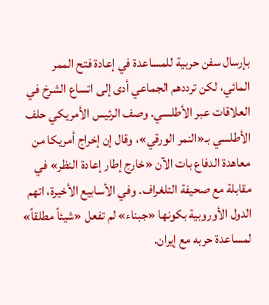بإرسال سفن حربية للمساعدة في إعادة فتح الممر المائي، لكن ترددهم الجماعي أدى إلى اتساع الشرخ في العلاقات عبر الأطلسي. وصف الرئيس الأمريكي حلف الأطلسي بـ«النمر الورقي»، وقال إن إخراج أمريكا من معاهدة الدفاع بات الآن «خارج إطار إعادة النظر» في مقابلة مع صحيفة التلغراف. وفي الأسابيع الأخيرة، اتهم الدول الأوروبية بكونها «جبناء» لم تفعل «شيئاً مطلقاً» لمساعدة حربه مع إيران.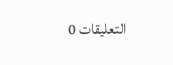التعليقات 0